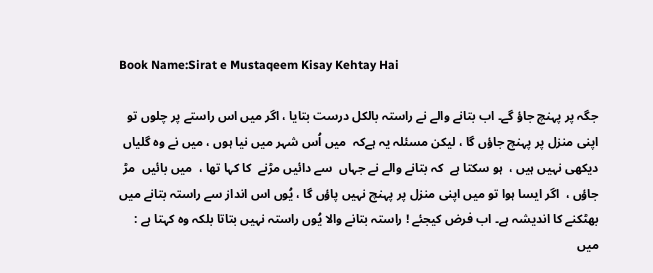Book Name:Sirat e Mustaqeem Kisay Kehtay Hai

جگہ پر پہنچ جاؤ گے۔ اب بتانے والے نے راستہ بالکل درست بتایا ، اگر میں اس راستے پر چلوں تو اپنی منزل پر پہنچ جاؤں گا ، لیکن مسئلہ یہ ہےکہ  میں اُس شہر میں نیا ہوں ، میں نے وہ گلیاں دیکھی نہیں ہیں ،  ہو سکتا ہے  کہ بتانے والے نے جہاں  سے دائیں مڑنے  کا کہا تھا ،  میں بائیں  مڑ جاؤں ،  اگر ایسا ہوا تو میں اپنی منزل پر پہنچ نہیں پاؤں گا ، یُوں اس انداز سے راستہ بتانے میں بھٹکنے کا اندیشہ ہے۔ اب فرض کیجئے ! راستہ بتانے والا یُوں راستہ نہیں بتاتا بلکہ وہ کہتا ہے : میں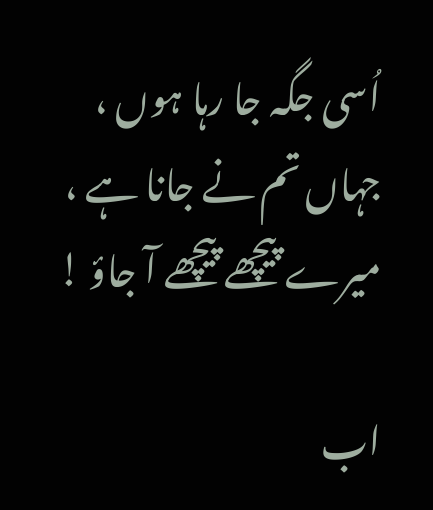اُسی جگہ جا رہا ہوں ، جہاں تم نے جانا ہے ، میرے پیچھے پیچھے آ جاؤ !

اب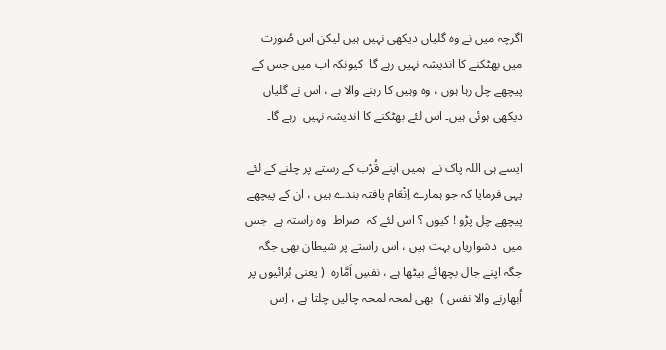اگرچہ میں نے وہ گلیاں دیکھی نہیں ہیں لیکن اس صُورت میں بھٹکنے کا اندیشہ نہیں رہے گا  کیونکہ اب میں جس کے پیچھے چل رہا ہوں ، وہ وہیں کا رہنے والا ہے ، اس نے گلیاں دیکھی ہوئی ہیں۔ اس لئے بھٹکنے کا اندیشہ نہیں  رہے گا۔

ایسے ہی اللہ پاک نے  ہمیں اپنے قُرْب کے رستے پر چلنے کے لئے یہی فرمایا کہ جو ہمارے اِنْعَام یافتہ بندے ہیں ، ان کے پیچھے پیچھے چل پڑو ! کیوں ؟ اس لئے کہ  صراط  وہ راستہ ہے  جس میں  دشواریاں بہت ہیں ، اس راستے پر شیطان بھی جگہ جگہ اپنے جال بچھائے بیٹھا ہے ، نفسِ اَمَّارہ  ( یعنی بُرائیوں پر اُبھارنے والا نفس )  بھی لمحہ لمحہ چالیں چلتا ہے ، اِس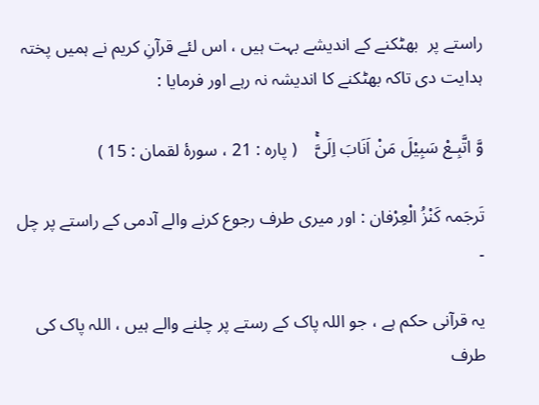راستے پر  بھٹکنے کے اندیشے بہت ہیں ، اس لئے قرآنِ کریم نے ہمیں پختہ ہدایت دی تاکہ بھٹکنے کا اندیشہ نہ رہے اور فرمایا :

وَّ اتَّبِـعْ سَبِیْلَ مَنْ اَنَابَ اِلَیَّۚ    ( پارہ : 21 ، سورۂ لقمان : 15 )

تَرجَمہ کَنْزُ الْعِرْفان : اور میری طرف رجوع کرنے والے آدمی کے راستے پر چل ۔

یہ قرآنی حکم ہے ، جو اللہ پاک کے رستے پر چلنے والے ہیں ، اللہ پاک کی طرف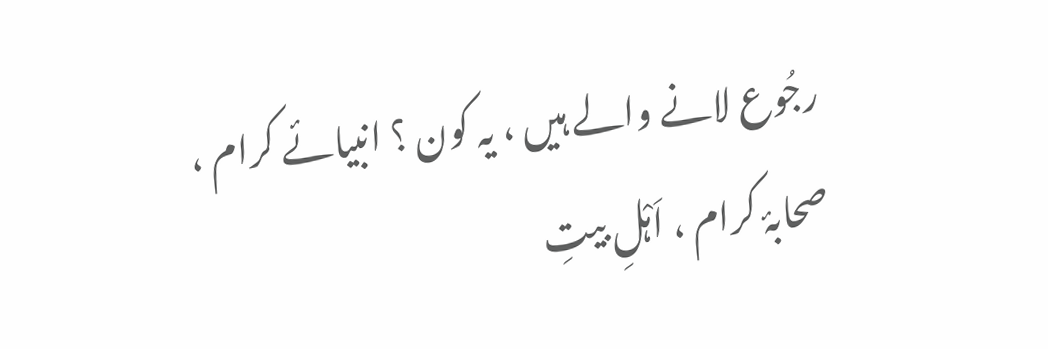رجُوع لانے والے ہیں ، یہ کون ؟ انبیائے کرام ، صحابۂ کرام ، اَہْلِ بیتِ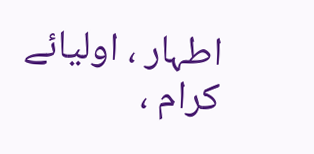اطہار ، اولیائے کرام ،